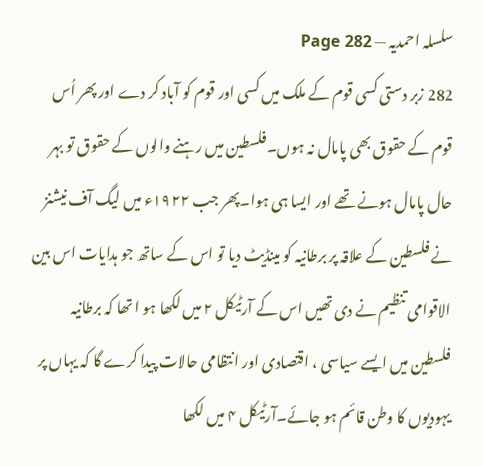سلسلہ احمدیہ — Page 282
282 زبر دستی کسی قوم کے ملک میں کسی اور قوم کو آباد کر دے اور پھر اُس قوم کے حقوق بھی پامال نہ ہوں۔فلسطین میں رہنے والوں کے حقوق تو بہر حال پامال ہونے تھے اور ایسا ہی ہوا۔پھر جب ۱۹۲۲ء میں لیگ آف نیشنز نے فلسطین کے علاقہ پر برطانیہ کو مینڈیٹ دیا تو اس کے ساتھ جو ہدایات اس بین الاقوامی تنظیم نے دی تھیں اس کے آرٹیکل ۲ میں لکھا ہو ا تھا کہ برطانیہ فلسطین میں ایسے سیاسی ، اقتصادی اور انتظامی حالات پیدا کرے گا کہ یہاں پر یہودیوں کا وطن قائم ہو جائے۔آرٹیکل ۴ میں لکھا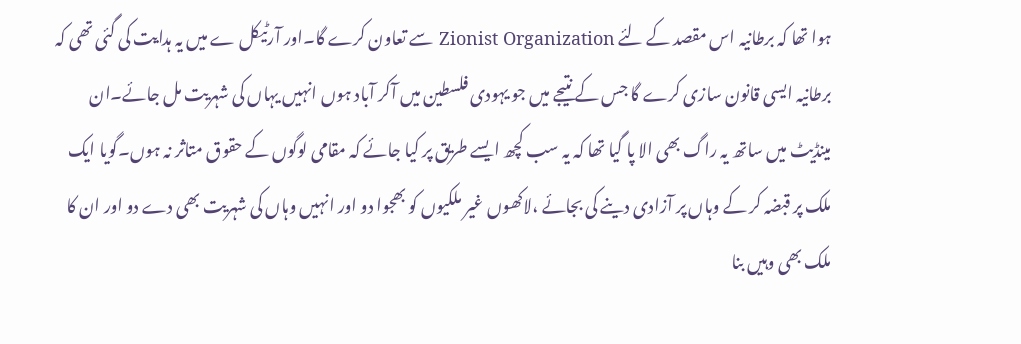ہوا تھا کہ برطانیہ اس مقصد کے لئے Zionist Organization سے تعاون کرے گا۔اور آرٹیکل ے میں یہ ہدایت کی گئی تھی کہ برطانیہ ایسی قانون سازی کرے گا جس کے نتیجے میں جو یہودی فلسطین میں آکر آباد ہوں انہیں یہاں کی شہریت مل جائے۔ان مینڈیٹ میں ساتھ یہ راگ بھی الا پا گیا تھا کہ یہ سب کچھ ایسے طریق پر کیا جائے کہ مقامی لوگوں کے حقوق متاثر نہ ہوں۔گویا ایک ملک پر قبضہ کر کے وہاں پر آزادی دینے کی بجائے ،لاکھوں غیر ملکیوں کو بھجوا دو اور انہیں وہاں کی شہریت بھی دے دو اور ان کا ملک بھی وہیں بنا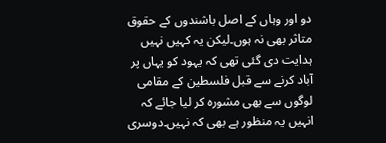دو اور وہاں کے اصل باشندوں کے حقوق متاثر بھی نہ ہوں۔لیکن یہ کہیں نہیں ہدایت دی گئی تھی کہ یہود کو یہاں پر آباد کرنے سے قبل فلسطین کے مقامی لوگوں سے بھی مشورہ کر لیا جائے کہ انہیں یہ منظور ہے بھی کہ نہیں۔دوسری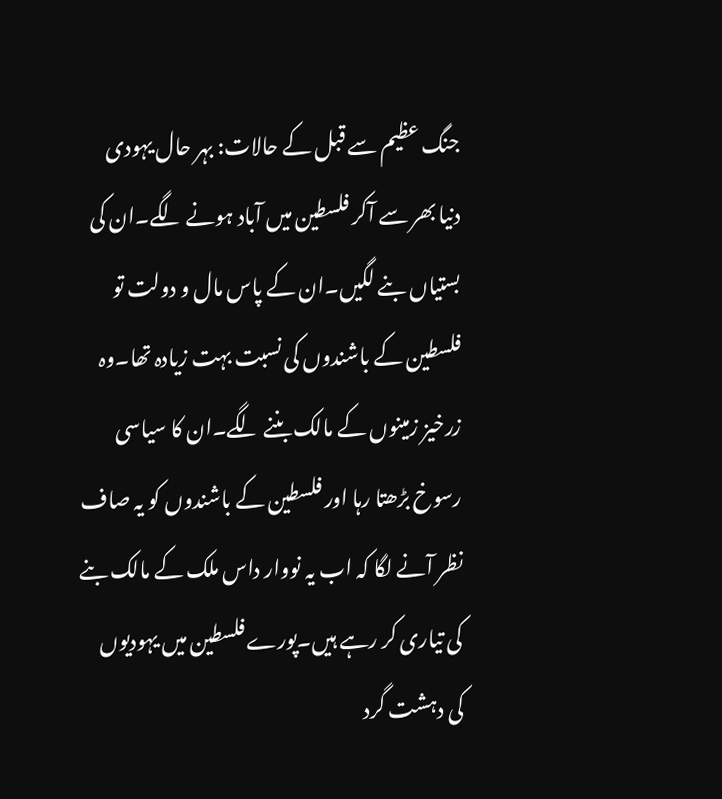جنگ عظیم سے قبل کے حالات: بہر حال یہودی دنیا بھر سے آکر فلسطین میں آباد ہونے لگے۔ان کی بستیاں بنے لگیں۔ان کے پاس مال و دولت تو فلسطین کے باشندوں کی نسبت بہت زیادہ تھا۔وہ زرخیز زمینوں کے مالک بننے لگے۔ان کا سیاسی رسوخ بڑھتا رہا اور فلسطین کے باشندوں کو یہ صاف نظر آنے لگا کہ اب یہ نووار داس ملک کے مالک بنے کی تیاری کر رہے ہیں۔پورے فلسطین میں یہودیوں کی دہشت گرد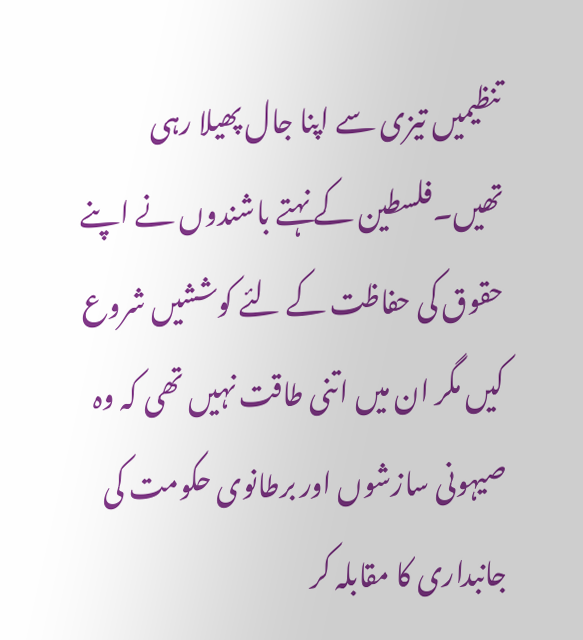تنظیمیں تیزی سے اپنا جال پھیلا رہی تھیں۔فلسطین کے نہتے باشندوں نے اپنے حقوق کی حفاظت کے لئے کوششیں شروع کیں مگر ان میں اتنی طاقت نہیں تھی کہ وہ صیہونی سازشوں اور برطانوی حکومت کی جانبداری کا مقابلہ کر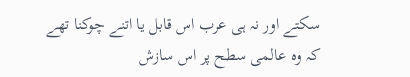سکتے اور نہ ہی عرب اس قابل یا اتنے چوکنا تھے کہ وہ عالمی سطح پر اس سازش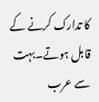کا تدارک کرنے کے قابل ہوتے۔بہت سے عرب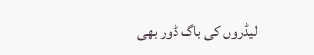لیڈروں کی باگ ڈور بھی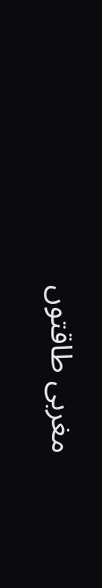مغربی طاقتوں